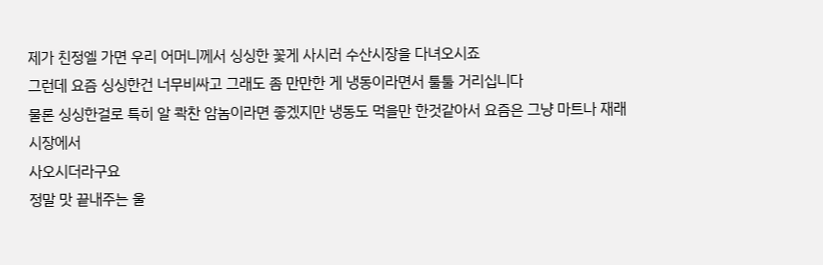제가 친정엘 가면 우리 어머니께서 싱싱한 꽃게 사시러 수산시장을 다녀오시죠
그런데 요즘 싱싱한건 너무비싸고 그래도 좀 만만한 게 냉동이라면서 툴툴 거리십니다
물론 싱싱한걸로 특히 알 콱찬 암놈이라면 좋겠지만 냉동도 먹을만 한것같아서 요즘은 그냥 마트나 재래시장에서
사오시더라구요
정말 맛 끝내주는 울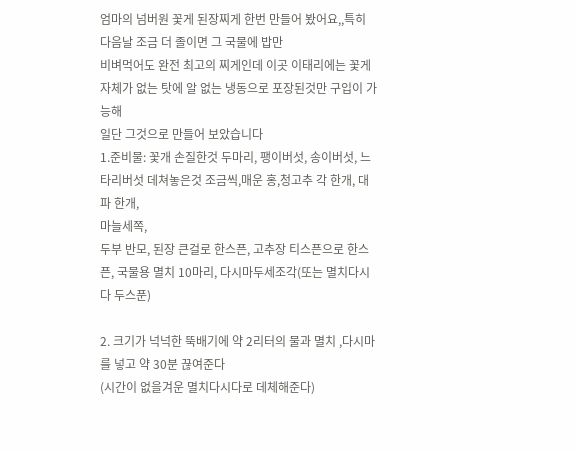엄마의 넘버원 꽃게 된장찌게 한번 만들어 봤어요,,특히 다음날 조금 더 졸이면 그 국물에 밥만
비벼먹어도 완전 최고의 찌게인데 이곳 이태리에는 꽃게 자체가 없는 탓에 알 없는 냉동으로 포장된것만 구입이 가능해
일단 그것으로 만들어 보았습니다
1.준비물: 꽃개 손질한것 두마리, 팽이버섯, 송이버섯, 느타리버섯 데쳐놓은것 조금씩,매운 홍,청고추 각 한개, 대파 한개,
마늘세쪽,
두부 반모, 된장 큰걸로 한스픈, 고추장 티스픈으로 한스픈, 국물용 멸치 10마리, 다시마두세조각(또는 멸치다시다 두스푼)

2. 크기가 넉넉한 뚝배기에 약 2리터의 물과 멸치 ,다시마를 넣고 약 30분 끊여준다
(시간이 없을겨운 멸치다시다로 데체해준다)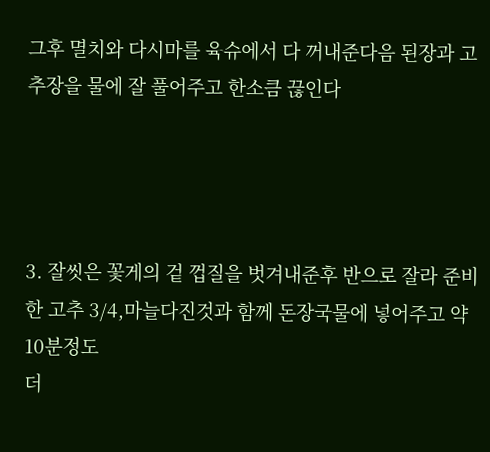그후 멸치와 다시마를 육슈에서 다 꺼내준다음 된장과 고추장을 물에 잘 풀어주고 한소큼 끊인다




3. 잘씻은 꽃게의 겉 껍질을 벗겨내준후 반으로 잘라 준비한 고추 3/4,마늘다진것과 함께 돈장국물에 넣어주고 약 10분정도
더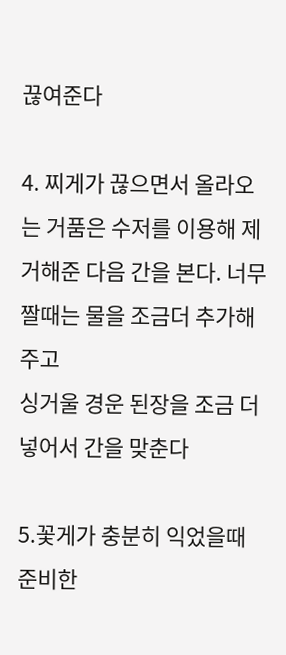끊여준다

4. 찌게가 끊으면서 올라오는 거품은 수저를 이용해 제거해준 다음 간을 본다. 너무 짤때는 물을 조금더 추가해주고
싱거울 경운 된장을 조금 더 넣어서 간을 맞춘다

5.꽃게가 충분히 익었을때 준비한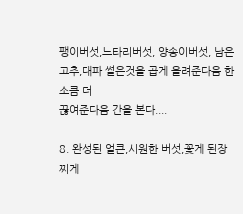팽이버섯,느타리버섯, 양송이버섯, 남은 고추,대파 썰은것을 곱게 올려준다음 한소큼 더
끊여준다음 간을 본다....

8. 완성된 얼큰,시원한 버섯,꽃게 된장 찌게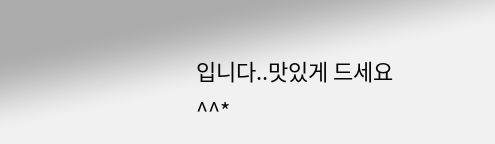입니다..맛있게 드세요^^*